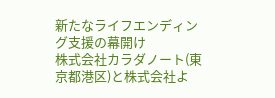新たなライフエンディング支援の幕開け
株式会社カラダノート(東京都港区)と株式会社よ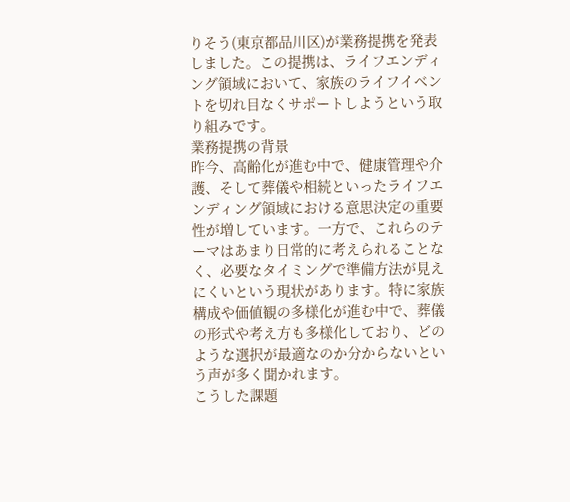りそう(東京都品川区)が業務提携を発表しました。この提携は、ライフエンディング領域において、家族のライフイベントを切れ目なくサポートしようという取り組みです。
業務提携の背景
昨今、高齢化が進む中で、健康管理や介護、そして葬儀や相続といったライフエンディング領域における意思決定の重要性が増しています。一方で、これらのテーマはあまり日常的に考えられることなく、必要なタイミングで準備方法が見えにくいという現状があります。特に家族構成や価値観の多様化が進む中で、葬儀の形式や考え方も多様化しており、どのような選択が最適なのか分からないという声が多く聞かれます。
こうした課題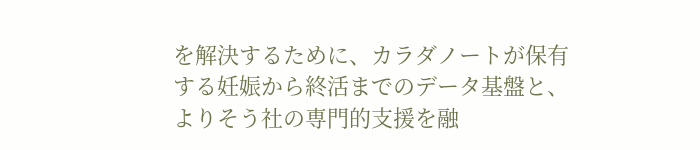を解決するために、カラダノートが保有する妊娠から終活までのデータ基盤と、よりそう社の専門的支援を融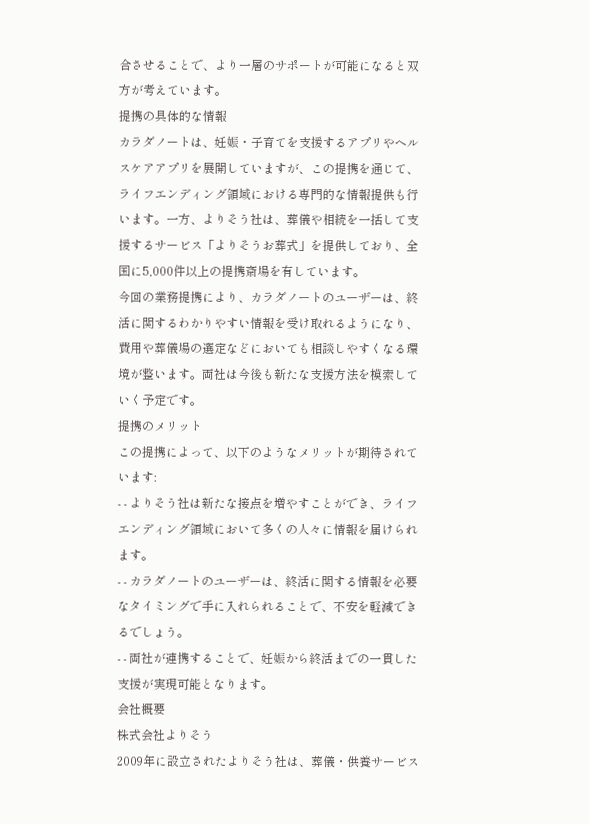合させることで、より一層のサポートが可能になると双方が考えています。
提携の具体的な情報
カラダノートは、妊娠・子育てを支援するアプリやヘルスケアアプリを展開していますが、この提携を通じて、ライフエンディング領域における専門的な情報提供も行います。一方、よりそう社は、葬儀や相続を一括して支援するサービス「よりそうお葬式」を提供しており、全国に5,000件以上の提携斎場を有しています。
今回の業務提携により、カラダノートのユーザーは、終活に関するわかりやすい情報を受け取れるようになり、費用や葬儀場の選定などにおいても相談しやすくなる環境が整います。両社は今後も新たな支援方法を模索していく予定です。
提携のメリット
この提携によって、以下のようなメリットが期待されています:
- - よりそう社は新たな接点を増やすことができ、ライフエンディング領域において多くの人々に情報を届けられます。
- - カラダノートのユーザーは、終活に関する情報を必要なタイミングで手に入れられることで、不安を軽減できるでしょう。
- - 両社が連携することで、妊娠から終活までの一貫した支援が実現可能となります。
会社概要
株式会社よりそう
2009年に設立されたよりそう社は、葬儀・供養サービス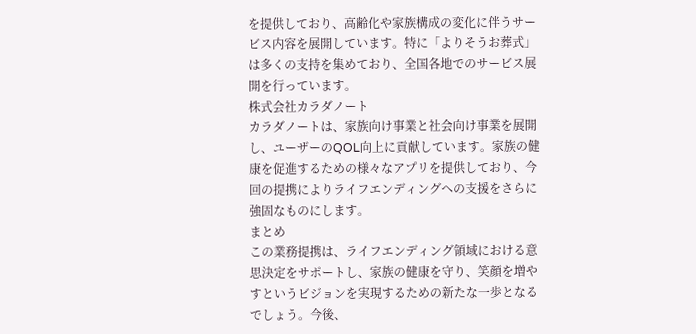を提供しており、高齢化や家族構成の変化に伴うサービス内容を展開しています。特に「よりそうお葬式」は多くの支持を集めており、全国各地でのサービス展開を行っています。
株式会社カラダノート
カラダノートは、家族向け事業と社会向け事業を展開し、ユーザーのQOL向上に貢献しています。家族の健康を促進するための様々なアプリを提供しており、今回の提携によりライフエンディングへの支援をさらに強固なものにします。
まとめ
この業務提携は、ライフエンディング領域における意思決定をサポートし、家族の健康を守り、笑顔を増やすというビジョンを実現するための新たな一歩となるでしょう。今後、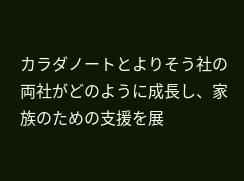カラダノートとよりそう社の両社がどのように成長し、家族のための支援を展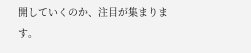開していくのか、注目が集まります。